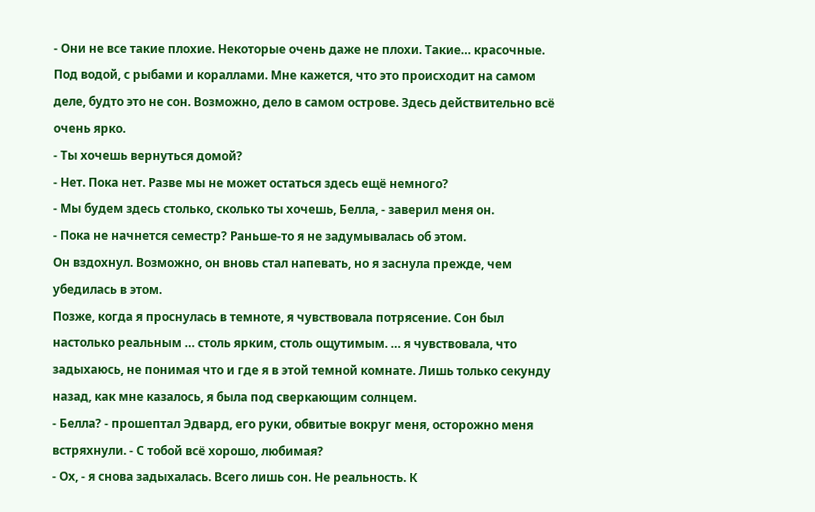- Они не все такие плохие. Некоторые очень даже не плохи. Такие… красочные. Под водой, с рыбами и кораллами. Мне кажется, что это происходит на самом деле, будто это не сон. Возможно, дело в самом острове. Здесь действительно всё очень ярко.
- Ты хочешь вернуться домой?
- Нет. Пока нет. Разве мы не может остаться здесь ещё немного?
- Мы будем здесь столько, сколько ты хочешь, Белла, - заверил меня он.
- Пока не начнется семестр? Раньше-то я не задумывалась об этом.
Он вздохнул. Возможно, он вновь стал напевать, но я заснула прежде, чем убедилась в этом.
Позже, когда я проснулась в темноте, я чувствовала потрясение. Сон был настолько реальным … столь ярким, столь ощутимым. … я чувствовала, что задыхаюсь, не понимая что и где я в этой темной комнате. Лишь только секунду назад, как мне казалось, я была под сверкающим солнцем.
- Белла? - прошептал Эдвард, его руки, обвитые вокруг меня, осторожно меня встряхнули. - С тобой всё хорошо, любимая?
- Ох, - я снова задыхалась. Всего лишь сон. Не реальность. К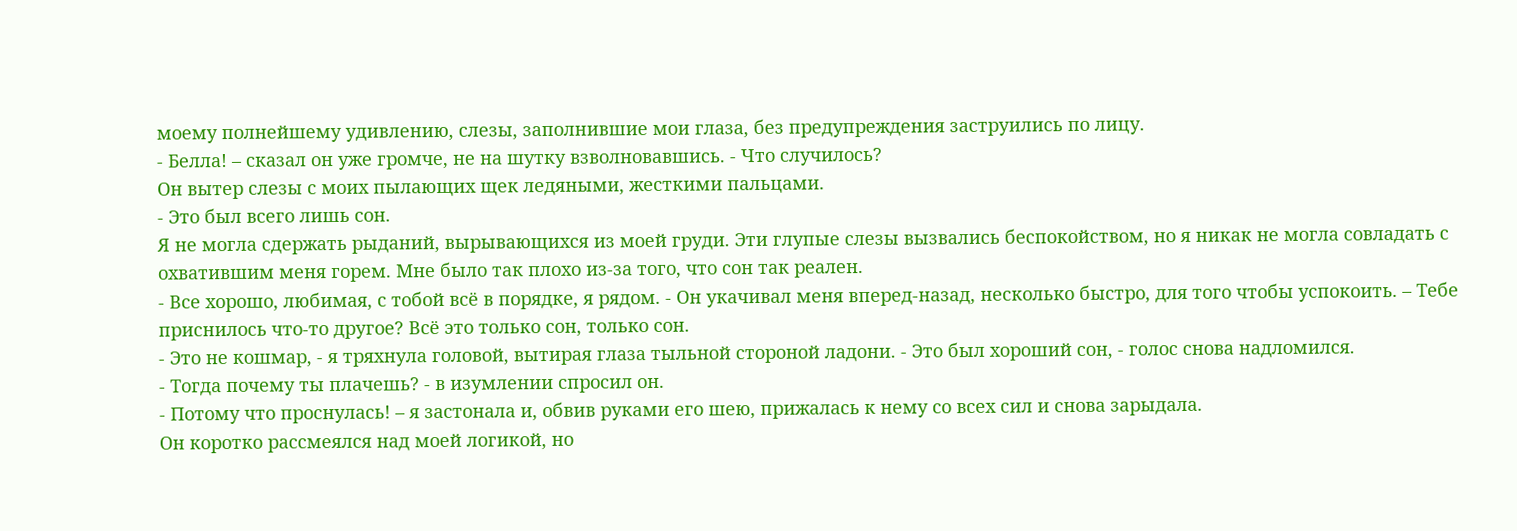моему полнейшему удивлению, слезы, заполнившие мои глаза, без предупреждения заструились по лицу.
- Белла! – сказал он уже громче, не на шутку взволновавшись. - Что случилось?
Он вытер слезы с моих пылающих щек ледяными, жесткими пальцами.
- Это был всего лишь сон.
Я не могла сдержать рыданий, вырывающихся из моей груди. Эти глупые слезы вызвались беспокойством, но я никак не могла совладать с охватившим меня горем. Мне было так плохо из-за того, что сон так реален.
- Все хорошо, любимая, с тобой всё в порядке, я рядом. - Он укачивал меня вперед-назад, несколько быстро, для того чтобы успокоить. – Тебе приснилось что-то другое? Всё это только сон, только сон.
- Это не кошмар, - я тряхнула головой, вытирая глаза тыльной стороной ладони. - Это был хороший сон, - голос снова надломился.
- Тогда почему ты плачешь? - в изумлении спросил он.
- Потому что проснулась! – я застонала и, обвив руками его шею, прижалась к нему со всех сил и снова зарыдала.
Он коротко рассмеялся над моей логикой, но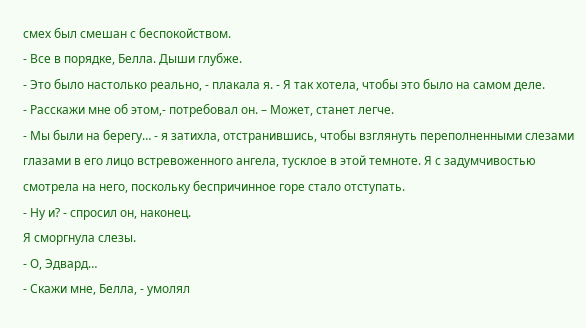смех был смешан с беспокойством.
- Все в порядке, Белла. Дыши глубже.
- Это было настолько реально, - плакала я. - Я так хотела, чтобы это было на самом деле.
- Расскажи мне об этом,- потребовал он. – Может, станет легче.
- Мы были на берегу… - я затихла, отстранившись, чтобы взглянуть переполненными слезами глазами в его лицо встревоженного ангела, тусклое в этой темноте. Я с задумчивостью смотрела на него, поскольку беспричинное горе стало отступать.
- Ну и? - спросил он, наконец.
Я сморгнула слезы.
- О, Эдвард…
- Скажи мне, Белла, - умолял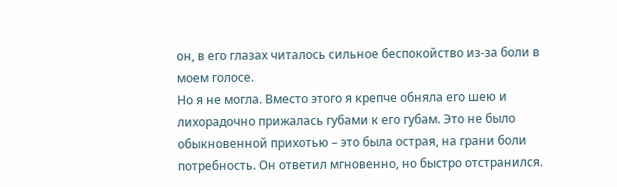он, в его глазах читалось сильное беспокойство из-за боли в моем голосе.
Но я не могла. Вместо этого я крепче обняла его шею и лихорадочно прижалась губами к его губам. Это не было обыкновенной прихотью – это была острая, на грани боли потребность. Он ответил мгновенно, но быстро отстранился.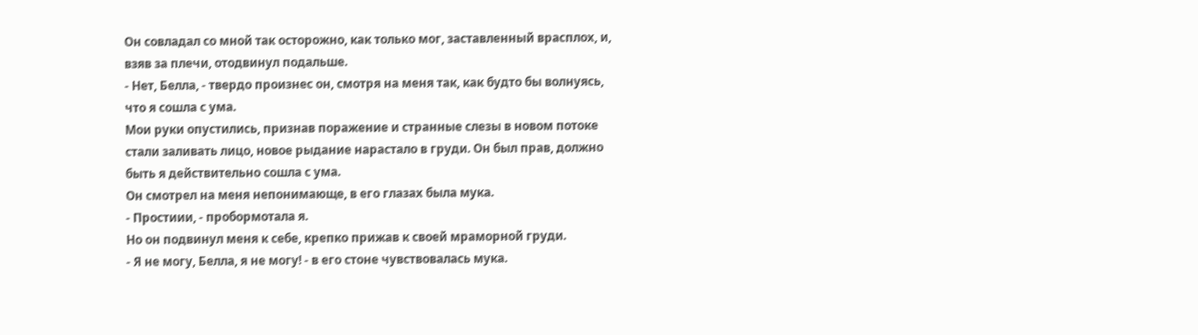Он совладал со мной так осторожно, как только мог, заставленный врасплох, и, взяв за плечи, отодвинул подальше.
- Нет, Белла, - твердо произнес он, смотря на меня так, как будто бы волнуясь, что я сошла с ума.
Мои руки опустились, признав поражение и странные слезы в новом потоке стали заливать лицо, новое рыдание нарастало в груди. Он был прав, должно быть я действительно сошла с ума.
Он смотрел на меня непонимающе, в его глазах была мука.
- Простиии, - пробормотала я.
Но он подвинул меня к себе, крепко прижав к своей мраморной груди.
- Я не могу, Белла, я не могу! - в его стоне чувствовалась мука.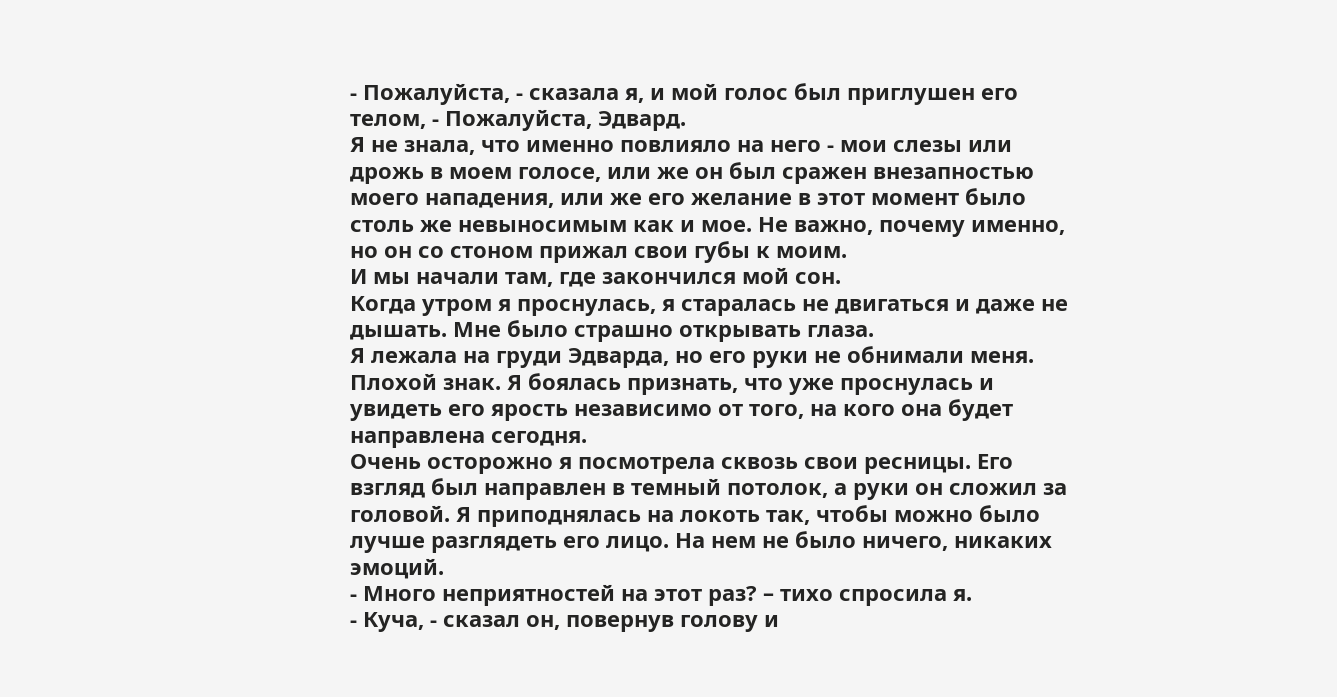- Пожалуйста, - сказала я, и мой голос был приглушен его телом, - Пожалуйста, Эдвард.
Я не знала, что именно повлияло на него - мои слезы или дрожь в моем голосе, или же он был сражен внезапностью моего нападения, или же его желание в этот момент было столь же невыносимым как и мое. Не важно, почему именно, но он со стоном прижал свои губы к моим.
И мы начали там, где закончился мой сон.
Когда утром я проснулась, я старалась не двигаться и даже не дышать. Мне было страшно открывать глаза.
Я лежала на груди Эдварда, но его руки не обнимали меня. Плохой знак. Я боялась признать, что уже проснулась и увидеть его ярость независимо от того, на кого она будет направлена сегодня.
Очень осторожно я посмотрела сквозь свои ресницы. Его взгляд был направлен в темный потолок, а руки он сложил за головой. Я приподнялась на локоть так, чтобы можно было лучше разглядеть его лицо. На нем не было ничего, никаких эмоций.
- Много неприятностей на этот раз? – тихо спросила я.
- Куча, - сказал он, повернув голову и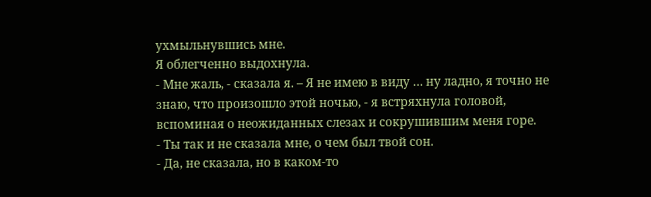ухмыльнувшись мне.
Я облегченно выдохнула.
- Мне жаль, - сказала я. – Я не имею в виду … ну ладно, я точно не знаю, что произошло этой ночью, - я встряхнула головой, вспоминая о неожиданных слезах и сокрушившим меня горе.
- Ты так и не сказала мне, о чем был твой сон.
- Да, не сказала, но в каком-то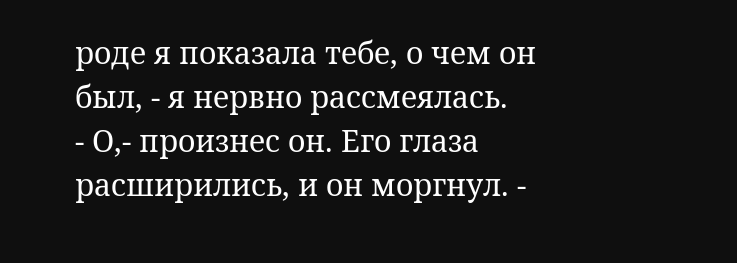роде я показала тебе, о чем он был, - я нервно рассмеялась.
- О,- произнес он. Его глаза расширились, и он моргнул. -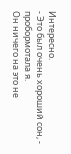Интересно.
- Это был очень хороший сон, - пробормотала я.
Он ничего на это не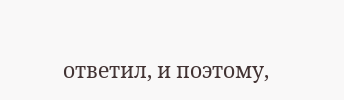ответил, и поэтому,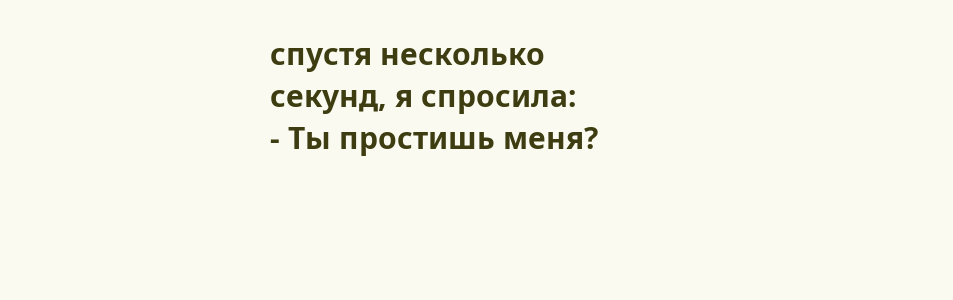спустя несколько секунд, я спросила:
- Ты простишь меня?